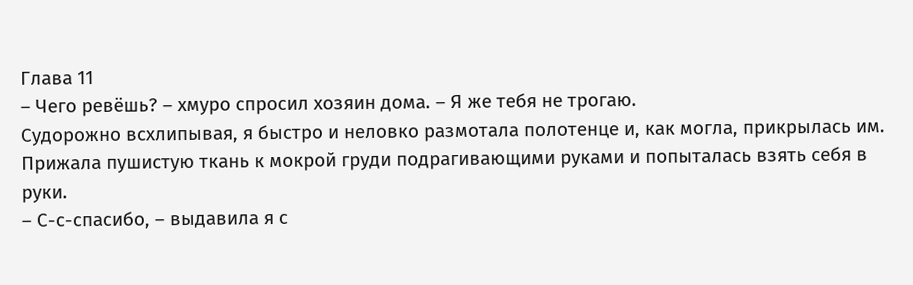Глава 11
– Чего ревёшь? – хмуро спросил хозяин дома. – Я же тебя не трогаю.
Судорожно всхлипывая, я быстро и неловко размотала полотенце и, как могла, прикрылась им. Прижала пушистую ткань к мокрой груди подрагивающими руками и попыталась взять себя в руки.
– С-с-спасибо, – выдавила я с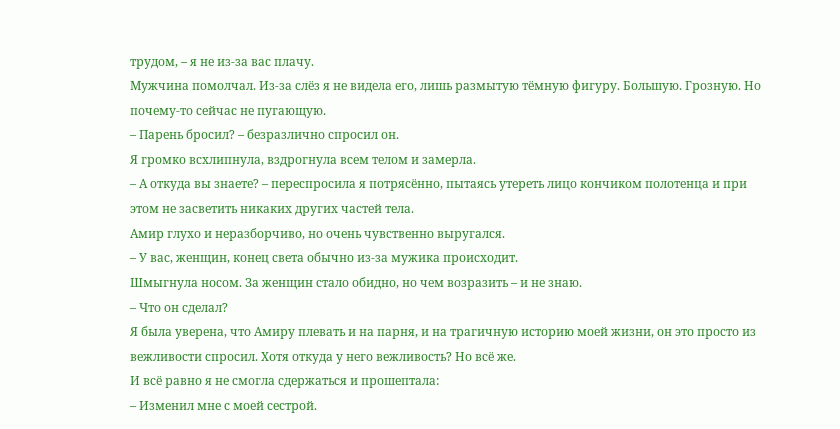трудом, – я не из-за вас плачу.
Мужчина помолчал. Из-за слёз я не видела его, лишь размытую тёмную фигуру. Большую. Грозную. Но почему-то сейчас не пугающую.
– Парень бросил? – безразлично спросил он.
Я громко всхлипнула, вздрогнула всем телом и замерла.
– А откуда вы знаете? – переспросила я потрясённо, пытаясь утереть лицо кончиком полотенца и при этом не засветить никаких других частей тела.
Амир глухо и неразборчиво, но очень чувственно выругался.
– У вас, женщин, конец света обычно из-за мужика происходит.
Шмыгнула носом. За женщин стало обидно, но чем возразить – и не знаю.
– Что он сделал?
Я была уверена, что Амиру плевать и на парня, и на трагичную историю моей жизни, он это просто из вежливости спросил. Хотя откуда у него вежливость? Но всё же.
И всё равно я не смогла сдержаться и прошептала:
– Изменил мне с моей сестрой.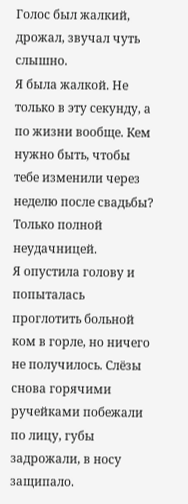Голос был жалкий, дрожал, звучал чуть слышно.
Я была жалкой. Не только в эту секунду, а по жизни вообще. Кем нужно быть, чтобы тебе изменили через неделю после свадьбы? Только полной неудачницей.
Я опустила голову и попыталась проглотить больной ком в горле, но ничего не получилось. Слёзы снова горячими ручейками побежали по лицу, губы задрожали, в носу защипало.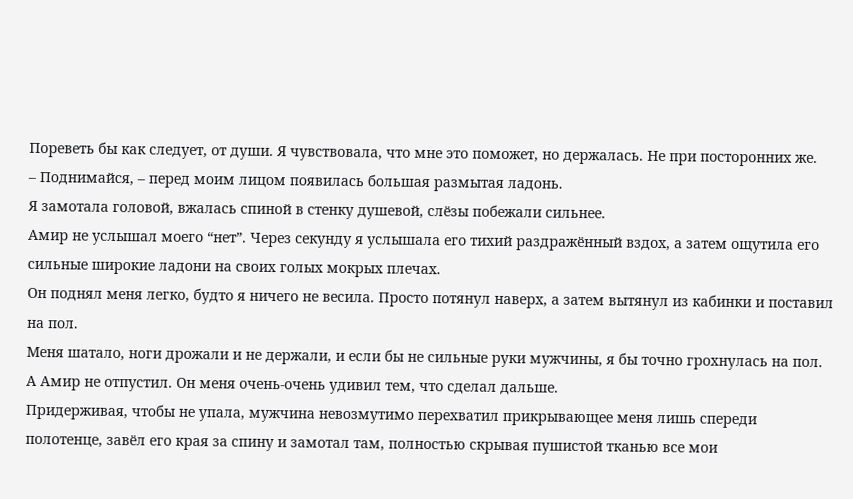Пореветь бы как следует, от души. Я чувствовала, что мне это поможет, но держалась. Не при посторонних же.
– Поднимайся, – перед моим лицом появилась большая размытая ладонь.
Я замотала головой, вжалась спиной в стенку душевой, слёзы побежали сильнее.
Амир не услышал моего “нет”. Через секунду я услышала его тихий раздражённый вздох, а затем ощутила его сильные широкие ладони на своих голых мокрых плечах.
Он поднял меня легко, будто я ничего не весила. Просто потянул наверх, а затем вытянул из кабинки и поставил на пол.
Меня шатало, ноги дрожали и не держали, и если бы не сильные руки мужчины, я бы точно грохнулась на пол.
А Амир не отпустил. Он меня очень-очень удивил тем, что сделал дальше.
Придерживая, чтобы не упала, мужчина невозмутимо перехватил прикрывающее меня лишь спереди полотенце, завёл его края за спину и замотал там, полностью скрывая пушистой тканью все мои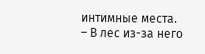интимные места.
– В лес из-за него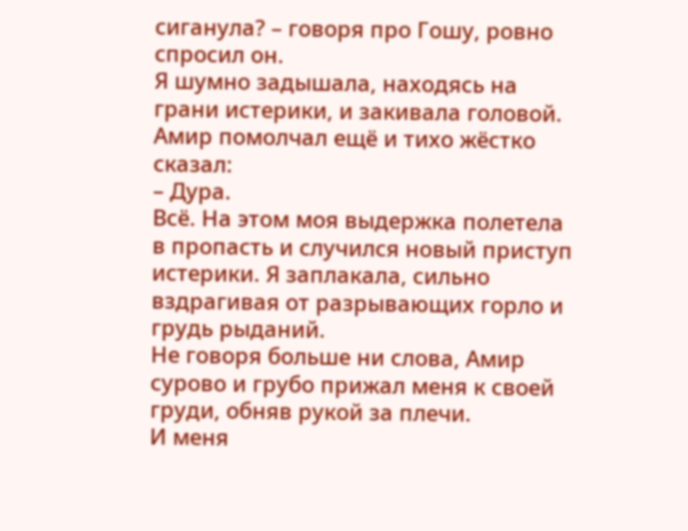сиганула? – говоря про Гошу, ровно спросил он.
Я шумно задышала, находясь на грани истерики, и закивала головой.
Амир помолчал ещё и тихо жёстко сказал:
– Дура.
Всё. На этом моя выдержка полетела в пропасть и случился новый приступ истерики. Я заплакала, сильно вздрагивая от разрывающих горло и грудь рыданий.
Не говоря больше ни слова, Амир сурово и грубо прижал меня к своей груди, обняв рукой за плечи.
И меня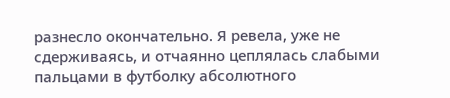разнесло окончательно. Я ревела, уже не сдерживаясь, и отчаянно цеплялась слабыми пальцами в футболку абсолютного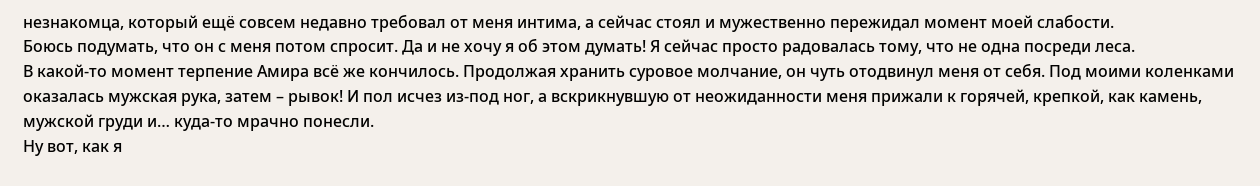незнакомца, который ещё совсем недавно требовал от меня интима, а сейчас стоял и мужественно пережидал момент моей слабости.
Боюсь подумать, что он с меня потом спросит. Да и не хочу я об этом думать! Я сейчас просто радовалась тому, что не одна посреди леса.
В какой-то момент терпение Амира всё же кончилось. Продолжая хранить суровое молчание, он чуть отодвинул меня от себя. Под моими коленками оказалась мужская рука, затем – рывок! И пол исчез из-под ног, а вскрикнувшую от неожиданности меня прижали к горячей, крепкой, как камень, мужской груди и… куда-то мрачно понесли.
Ну вот, как я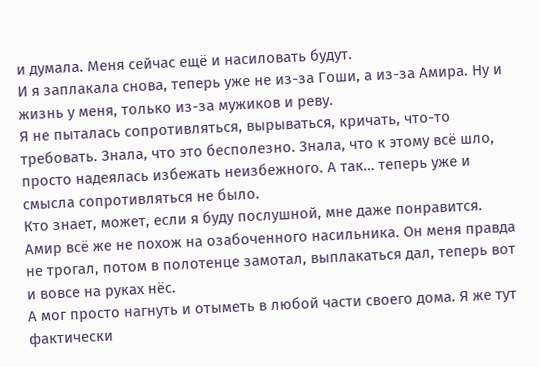и думала. Меня сейчас ещё и насиловать будут.
И я заплакала снова, теперь уже не из-за Гоши, а из-за Амира. Ну и жизнь у меня, только из-за мужиков и реву.
Я не пыталась сопротивляться, вырываться, кричать, что-то требовать. Знала, что это бесполезно. Знала, что к этому всё шло, просто надеялась избежать неизбежного. А так… теперь уже и смысла сопротивляться не было.
Кто знает, может, если я буду послушной, мне даже понравится. Амир всё же не похож на озабоченного насильника. Он меня правда не трогал, потом в полотенце замотал, выплакаться дал, теперь вот и вовсе на руках нёс.
А мог просто нагнуть и отыметь в любой части своего дома. Я же тут фактически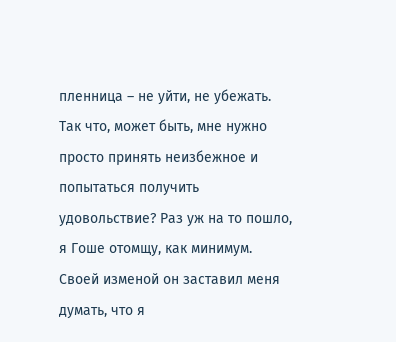пленница – не уйти, не убежать.
Так что, может быть, мне нужно просто принять неизбежное и попытаться получить удовольствие? Раз уж на то пошло, я Гоше отомщу, как минимум.
Своей изменой он заставил меня думать, что я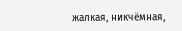жалкая, никчёмная,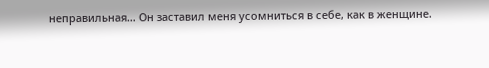неправильная… Он заставил меня усомниться в себе, как в женщине.